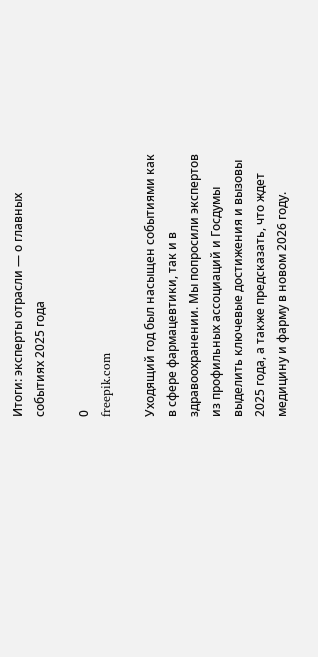Итоги: эксперты отрасли — о главных событиях 2025 года

0
freepik.com

Уходящий год был насыщен событиями как в сфере фармацевтики, так и в здравоохранении. Мы попросили экспертов из профильных ассоциаций и Госдумы выделить ключевые достижения и вызовы 2025 года, а также предсказать, что ждет медицину и фарму в новом 2026 году.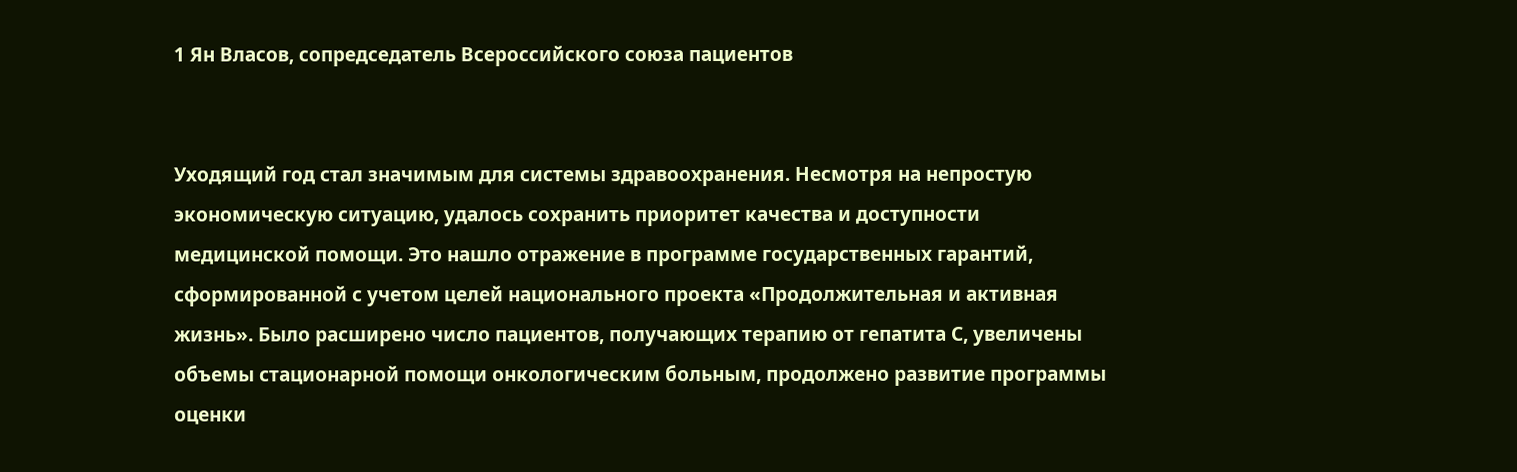1 Ян Власов, сопредседатель Всероссийского союза пациентов


Уходящий год стал значимым для системы здравоохранения. Несмотря на непростую экономическую ситуацию, удалось сохранить приоритет качества и доступности медицинской помощи. Это нашло отражение в программе государственных гарантий, сформированной с учетом целей национального проекта «Продолжительная и активная жизнь». Было расширено число пациентов, получающих терапию от гепатита С, увеличены объемы стационарной помощи онкологическим больным, продолжено развитие программы оценки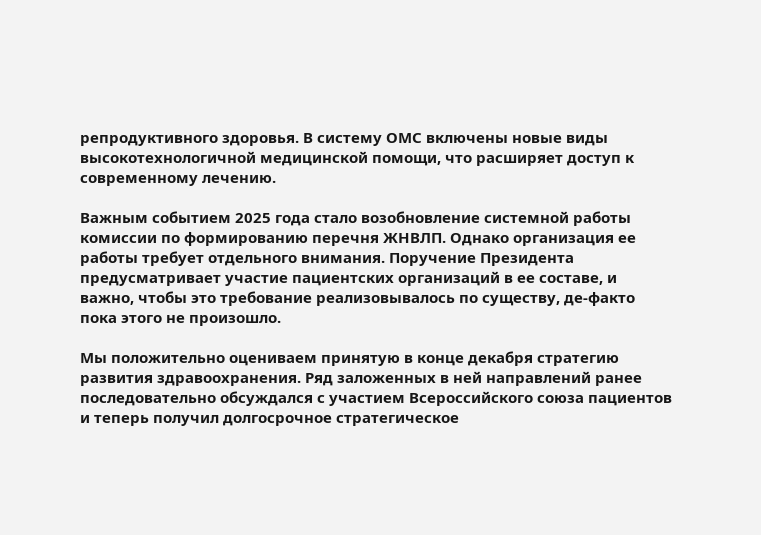репродуктивного здоровья. В систему ОМС включены новые виды высокотехнологичной медицинской помощи, что расширяет доступ к современному лечению.

Важным событием 2025 года стало возобновление системной работы комиссии по формированию перечня ЖНВЛП. Однако организация ее работы требует отдельного внимания. Поручение Президента предусматривает участие пациентских организаций в ее составе, и важно, чтобы это требование реализовывалось по существу, де-факто пока этого не произошло.

Мы положительно оцениваем принятую в конце декабря стратегию развития здравоохранения. Ряд заложенных в ней направлений ранее последовательно обсуждался с участием Всероссийского союза пациентов и теперь получил долгосрочное стратегическое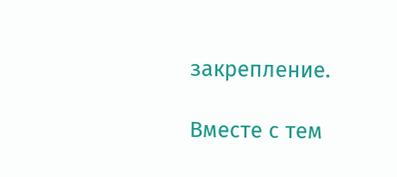закрепление.

Вместе с тем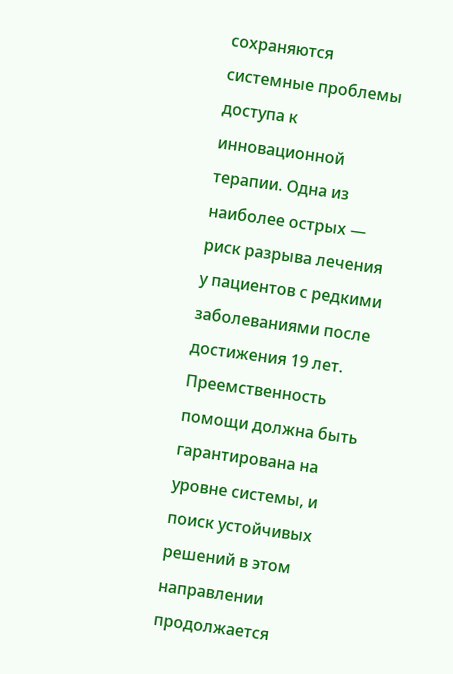сохраняются системные проблемы доступа к инновационной терапии. Одна из наиболее острых — риск разрыва лечения у пациентов с редкими заболеваниями после достижения 19 лет. Преемственность помощи должна быть гарантирована на уровне системы, и поиск устойчивых решений в этом направлении продолжается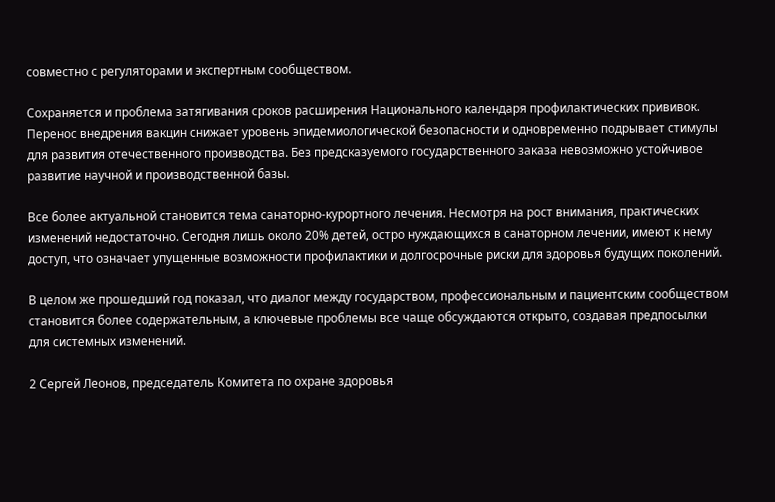совместно с регуляторами и экспертным сообществом.

Сохраняется и проблема затягивания сроков расширения Национального календаря профилактических прививок. Перенос внедрения вакцин снижает уровень эпидемиологической безопасности и одновременно подрывает стимулы для развития отечественного производства. Без предсказуемого государственного заказа невозможно устойчивое развитие научной и производственной базы.

Все более актуальной становится тема санаторно-курортного лечения. Несмотря на рост внимания, практических изменений недостаточно. Сегодня лишь около 20% детей, остро нуждающихся в санаторном лечении, имеют к нему доступ, что означает упущенные возможности профилактики и долгосрочные риски для здоровья будущих поколений.

В целом же прошедший год показал, что диалог между государством, профессиональным и пациентским сообществом становится более содержательным, а ключевые проблемы все чаще обсуждаются открыто, создавая предпосылки для системных изменений.

2 Сергей Леонов, председатель Комитета по охране здоровья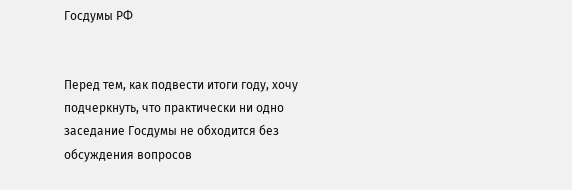Госдумы РФ


Перед тем, как подвести итоги году, хочу подчеркнуть, что практически ни одно заседание Госдумы не обходится без обсуждения вопросов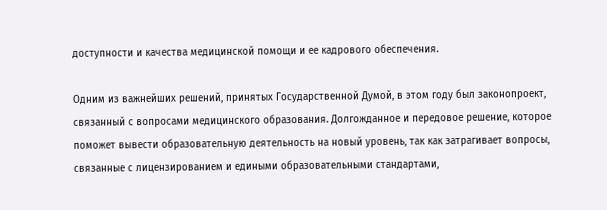доступности и качества медицинской помощи и ее кадрового обеспечения.

Одним из важнейших решений, принятых Государственной Думой, в этом году был законопроект, связанный с вопросами медицинского образования. Долгожданное и передовое решение, которое поможет вывести образовательную деятельность на новый уровень, так как затрагивает вопросы, связанные с лицензированием и едиными образовательными стандартами,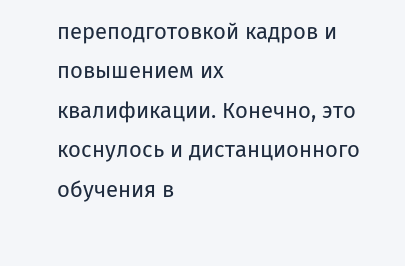переподготовкой кадров и повышением их квалификации. Конечно, это коснулось и дистанционного обучения в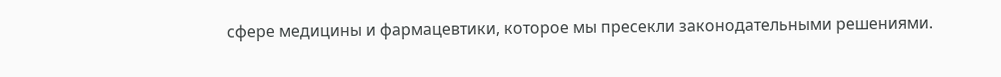сфере медицины и фармацевтики, которое мы пресекли законодательными решениями.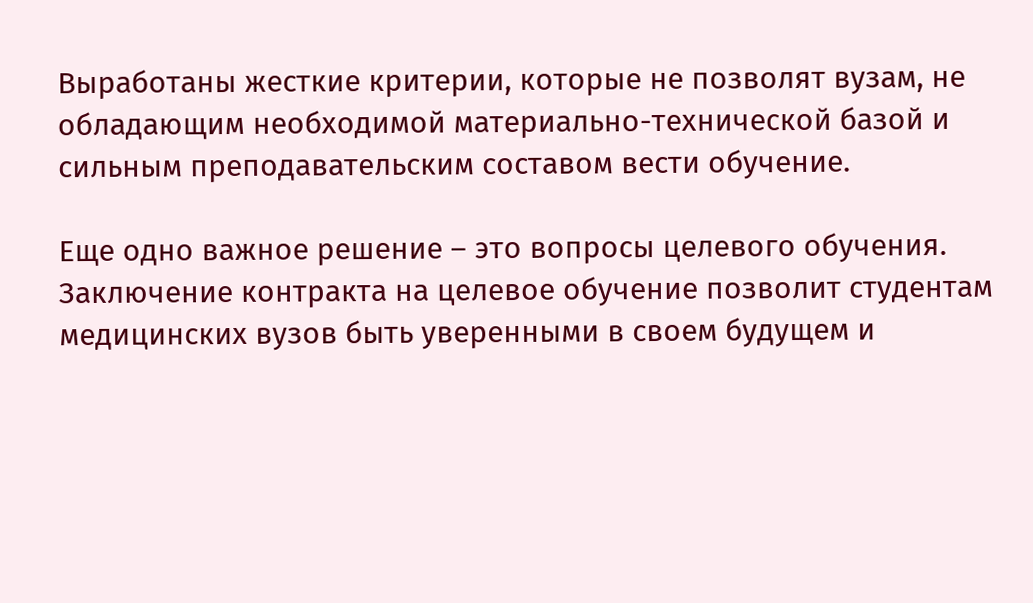Выработаны жесткие критерии, которые не позволят вузам, не обладающим необходимой материально-технической базой и сильным преподавательским составом вести обучение.

Еще одно важное решение – это вопросы целевого обучения. Заключение контракта на целевое обучение позволит студентам медицинских вузов быть уверенными в своем будущем и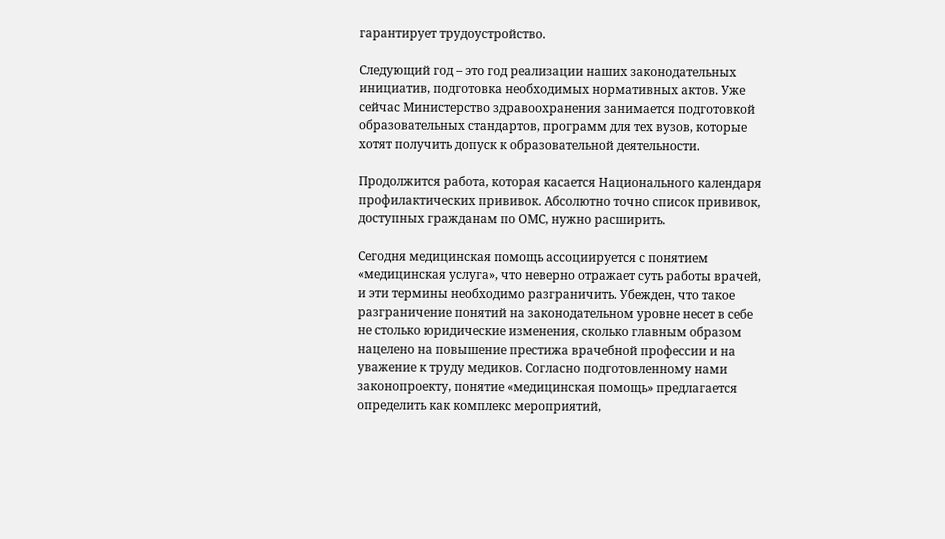гарантирует трудоустройство.

Следующий год – это год реализации наших законодательных инициатив, подготовка необходимых нормативных актов. Уже сейчас Министерство здравоохранения занимается подготовкой образовательных стандартов, программ для тех вузов, которые хотят получить допуск к образовательной деятельности.

Продолжится работа, которая касается Национального календаря профилактических прививок. Абсолютно точно список прививок, доступных гражданам по ОМС, нужно расширить.

Сегодня медицинская помощь ассоциируется с понятием «медицинская услуга», что неверно отражает суть работы врачей, и эти термины необходимо разграничить. Убежден, что такое разграничение понятий на законодательном уровне несет в себе не столько юридические изменения, сколько главным образом нацелено на повышение престижа врачебной профессии и на уважение к труду медиков. Согласно подготовленному нами законопроекту, понятие «медицинская помощь» предлагается определить как комплекс мероприятий,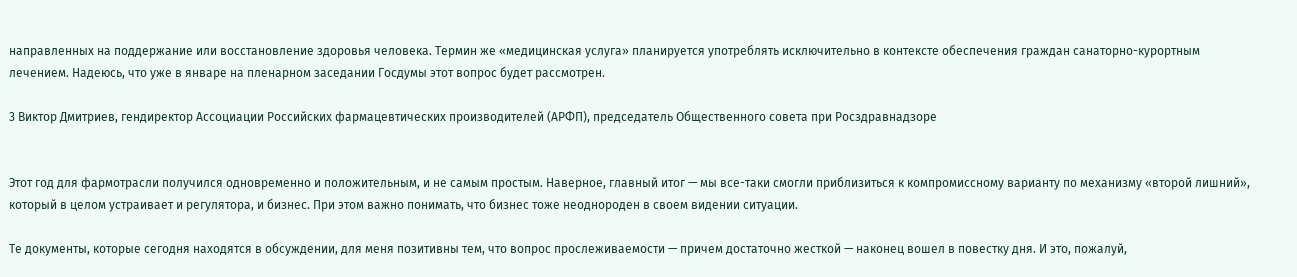направленных на поддержание или восстановление здоровья человека. Термин же «медицинская услуга» планируется употреблять исключительно в контексте обеспечения граждан санаторно-курортным лечением. Надеюсь, что уже в январе на пленарном заседании Госдумы этот вопрос будет рассмотрен.

3 Виктор Дмитриев, гендиректор Ассоциации Российских фармацевтических производителей (АРФП), председатель Общественного совета при Росздравнадзоре


Этот год для фармотрасли получился одновременно и положительным, и не самым простым. Наверное, главный итог — мы все-таки смогли приблизиться к компромиссному варианту по механизму «второй лишний», который в целом устраивает и регулятора, и бизнес. При этом важно понимать, что бизнес тоже неоднороден в своем видении ситуации.

Те документы, которые сегодня находятся в обсуждении, для меня позитивны тем, что вопрос прослеживаемости — причем достаточно жесткой — наконец вошел в повестку дня. И это, пожалуй,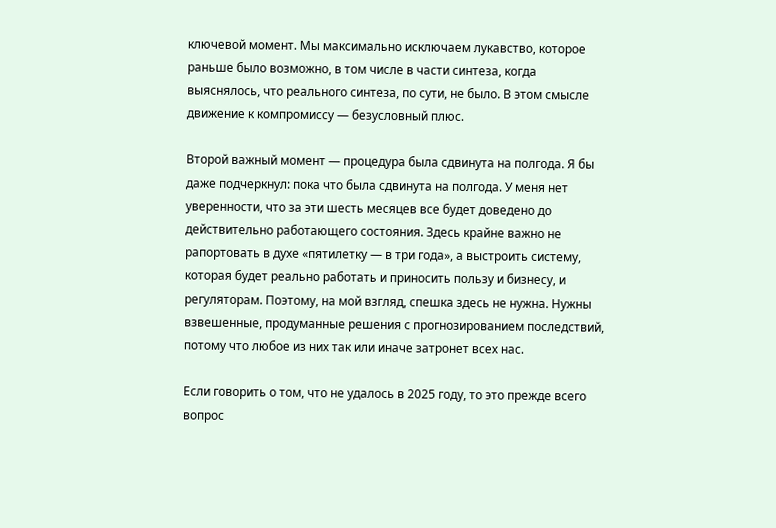ключевой момент. Мы максимально исключаем лукавство, которое раньше было возможно, в том числе в части синтеза, когда выяснялось, что реального синтеза, по сути, не было. В этом смысле движение к компромиссу — безусловный плюс.

Второй важный момент — процедура была сдвинута на полгода. Я бы даже подчеркнул: пока что была сдвинута на полгода. У меня нет уверенности, что за эти шесть месяцев все будет доведено до действительно работающего состояния. Здесь крайне важно не рапортовать в духе «пятилетку — в три года», а выстроить систему, которая будет реально работать и приносить пользу и бизнесу, и регуляторам. Поэтому, на мой взгляд, спешка здесь не нужна. Нужны взвешенные, продуманные решения с прогнозированием последствий, потому что любое из них так или иначе затронет всех нас.

Если говорить о том, что не удалось в 2025 году, то это прежде всего вопрос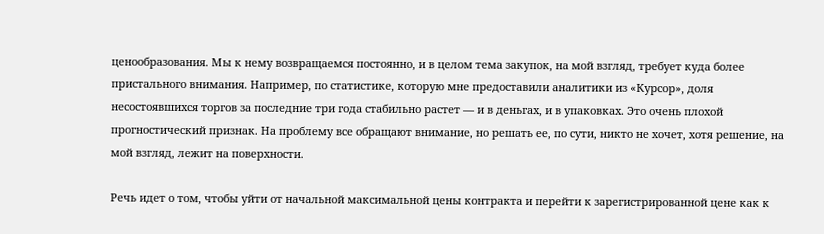ценообразования. Мы к нему возвращаемся постоянно, и в целом тема закупок, на мой взгляд, требует куда более пристального внимания. Например, по статистике, которую мне предоставили аналитики из «Курсор», доля несостоявшихся торгов за последние три года стабильно растет — и в деньгах, и в упаковках. Это очень плохой прогностический признак. На проблему все обращают внимание, но решать ее, по сути, никто не хочет, хотя решение, на мой взгляд, лежит на поверхности.

Речь идет о том, чтобы уйти от начальной максимальной цены контракта и перейти к зарегистрированной цене как к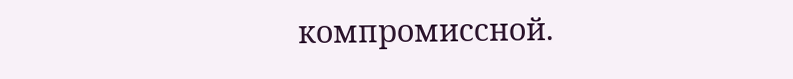компромиссной.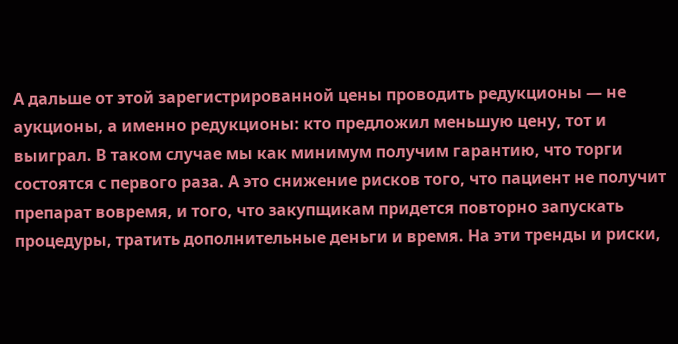А дальше от этой зарегистрированной цены проводить редукционы — не аукционы, а именно редукционы: кто предложил меньшую цену, тот и выиграл. В таком случае мы как минимум получим гарантию, что торги состоятся с первого раза. А это снижение рисков того, что пациент не получит препарат вовремя, и того, что закупщикам придется повторно запускать процедуры, тратить дополнительные деньги и время. На эти тренды и риски,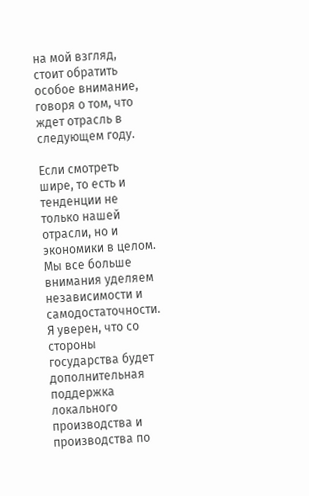на мой взгляд, стоит обратить особое внимание, говоря о том, что ждет отрасль в следующем году.

Если смотреть шире, то есть и тенденции не только нашей отрасли, но и экономики в целом. Мы все больше внимания уделяем независимости и самодостаточности. Я уверен, что со стороны государства будет дополнительная поддержка локального производства и производства по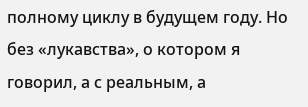полному циклу в будущем году. Но без «лукавства», о котором я говорил, а с реальным, а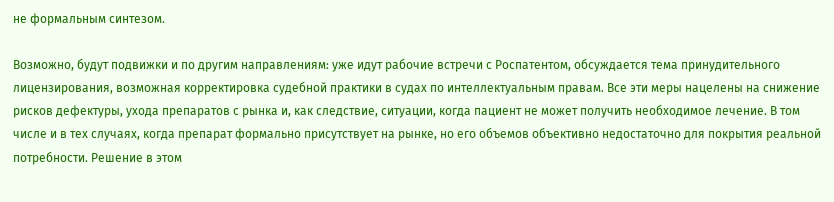не формальным синтезом.

Возможно, будут подвижки и по другим направлениям: уже идут рабочие встречи с Роспатентом, обсуждается тема принудительного лицензирования, возможная корректировка судебной практики в судах по интеллектуальным правам. Все эти меры нацелены на снижение рисков дефектуры, ухода препаратов с рынка и, как следствие, ситуации, когда пациент не может получить необходимое лечение. В том числе и в тех случаях, когда препарат формально присутствует на рынке, но его объемов объективно недостаточно для покрытия реальной потребности. Решение в этом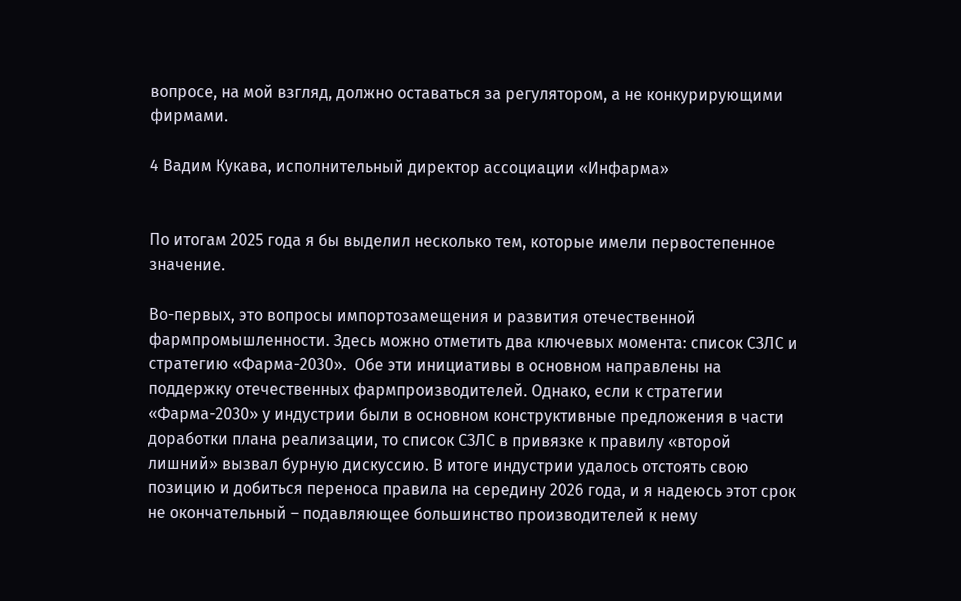вопросе, на мой взгляд, должно оставаться за регулятором, а не конкурирующими фирмами.

4 Вадим Кукава, исполнительный директор ассоциации «Инфарма»


По итогам 2025 года я бы выделил несколько тем, которые имели первостепенное значение.

Во-первых, это вопросы импортозамещения и развития отечественной фармпромышленности. Здесь можно отметить два ключевых момента: список СЗЛС и стратегию «Фарма-2030».  Обе эти инициативы в основном направлены на поддержку отечественных фармпроизводителей. Однако, если к стратегии «Фарма-2030» у индустрии были в основном конструктивные предложения в части доработки плана реализации, то список СЗЛС в привязке к правилу «второй лишний» вызвал бурную дискуссию. В итоге индустрии удалось отстоять свою позицию и добиться переноса правила на середину 2026 года, и я надеюсь этот срок не окончательный – подавляющее большинство производителей к нему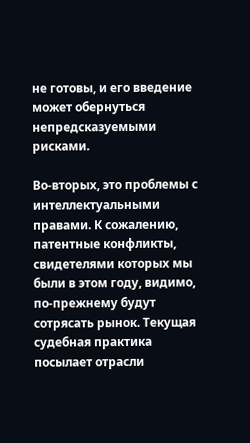не готовы, и его введение может обернуться непредсказуемыми рисками.

Во-вторых, это проблемы с интеллектуальными правами. К сожалению, патентные конфликты, свидетелями которых мы были в этом году, видимо, по-прежнему будут сотрясать рынок. Текущая судебная практика посылает отрасли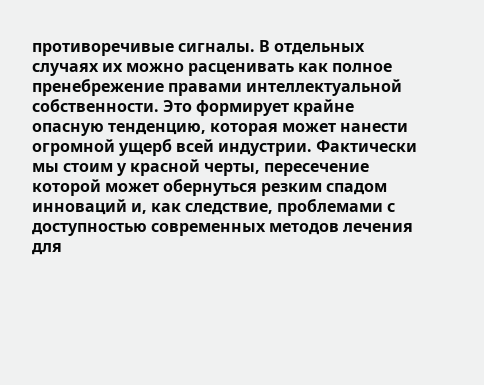противоречивые сигналы. В отдельных случаях их можно расценивать как полное пренебрежение правами интеллектуальной собственности. Это формирует крайне опасную тенденцию, которая может нанести огромной ущерб всей индустрии. Фактически мы стоим у красной черты, пересечение которой может обернуться резким спадом инноваций и, как следствие, проблемами с доступностью современных методов лечения для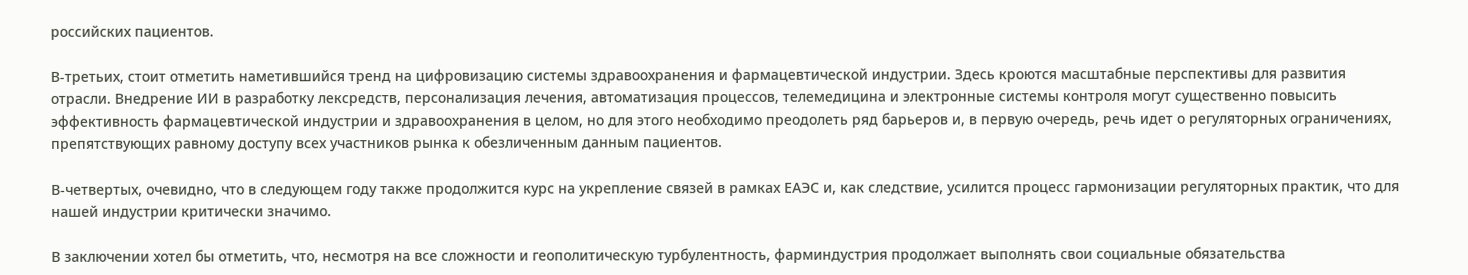российских пациентов.

В-третьих, стоит отметить наметившийся тренд на цифровизацию системы здравоохранения и фармацевтической индустрии. Здесь кроются масштабные перспективы для развития отрасли. Внедрение ИИ в разработку лексредств, персонализация лечения, автоматизация процессов, телемедицина и электронные системы контроля могут существенно повысить эффективность фармацевтической индустрии и здравоохранения в целом, но для этого необходимо преодолеть ряд барьеров и, в первую очередь, речь идет о регуляторных ограничениях, препятствующих равному доступу всех участников рынка к обезличенным данным пациентов.

В-четвертых, очевидно, что в следующем году также продолжится курс на укрепление связей в рамках ЕАЭС и, как следствие, усилится процесс гармонизации регуляторных практик, что для нашей индустрии критически значимо.

В заключении хотел бы отметить, что, несмотря на все сложности и геополитическую турбулентность, фарминдустрия продолжает выполнять свои социальные обязательства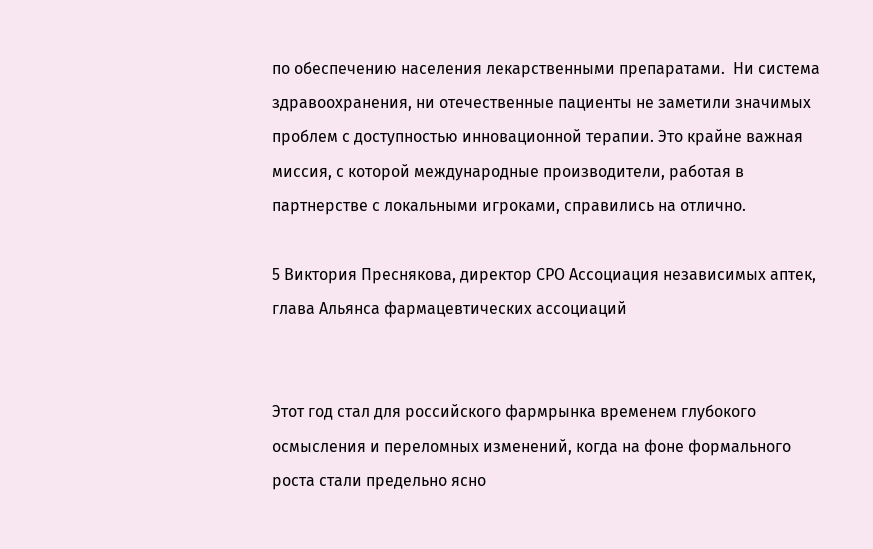по обеспечению населения лекарственными препаратами.  Ни система здравоохранения, ни отечественные пациенты не заметили значимых проблем с доступностью инновационной терапии. Это крайне важная миссия, с которой международные производители, работая в партнерстве с локальными игроками, справились на отлично.

5 Виктория Преснякова, директор СРО Ассоциация независимых аптек, глава Альянса фармацевтических ассоциаций


Этот год стал для российского фармрынка временем глубокого осмысления и переломных изменений, когда на фоне формального роста стали предельно ясно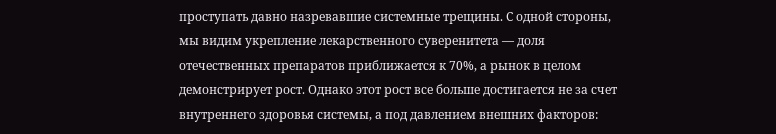проступать давно назревавшие системные трещины. С одной стороны, мы видим укрепление лекарственного суверенитета — доля отечественных препаратов приближается к 70%, а рынок в целом демонстрирует рост. Однако этот рост все больше достигается не за счет внутреннего здоровья системы, а под давлением внешних факторов: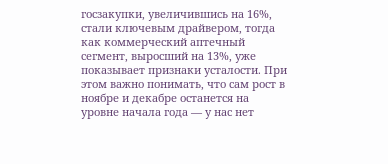госзакупки, увеличившись на 16%, стали ключевым драйвером, тогда как коммерческий аптечный сегмент, выросший на 13%, уже показывает признаки усталости. При этом важно понимать, что сам рост в ноябре и декабре останется на уровне начала года — у нас нет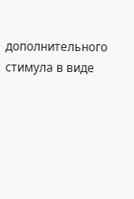дополнительного стимула в виде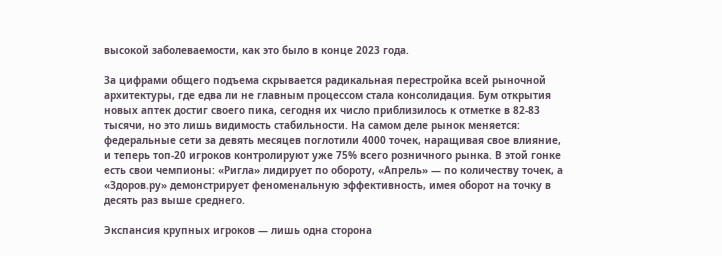высокой заболеваемости, как это было в конце 2023 года.

За цифрами общего подъема скрывается радикальная перестройка всей рыночной архитектуры, где едва ли не главным процессом стала консолидация. Бум открытия новых аптек достиг своего пика, сегодня их число приблизилось к отметке в 82-83 тысячи, но это лишь видимость стабильности. На самом деле рынок меняется: федеральные сети за девять месяцев поглотили 4000 точек, наращивая свое влияние, и теперь топ-20 игроков контролируют уже 75% всего розничного рынка. В этой гонке есть свои чемпионы: «Ригла» лидирует по обороту, «Апрель» — по количеству точек, а «Здоров.ру» демонстрирует феноменальную эффективность, имея оборот на точку в десять раз выше среднего.

Экспансия крупных игроков — лишь одна сторона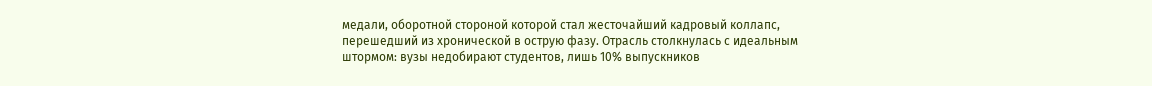медали, оборотной стороной которой стал жесточайший кадровый коллапс, перешедший из хронической в острую фазу. Отрасль столкнулась с идеальным штормом: вузы недобирают студентов, лишь 10% выпускников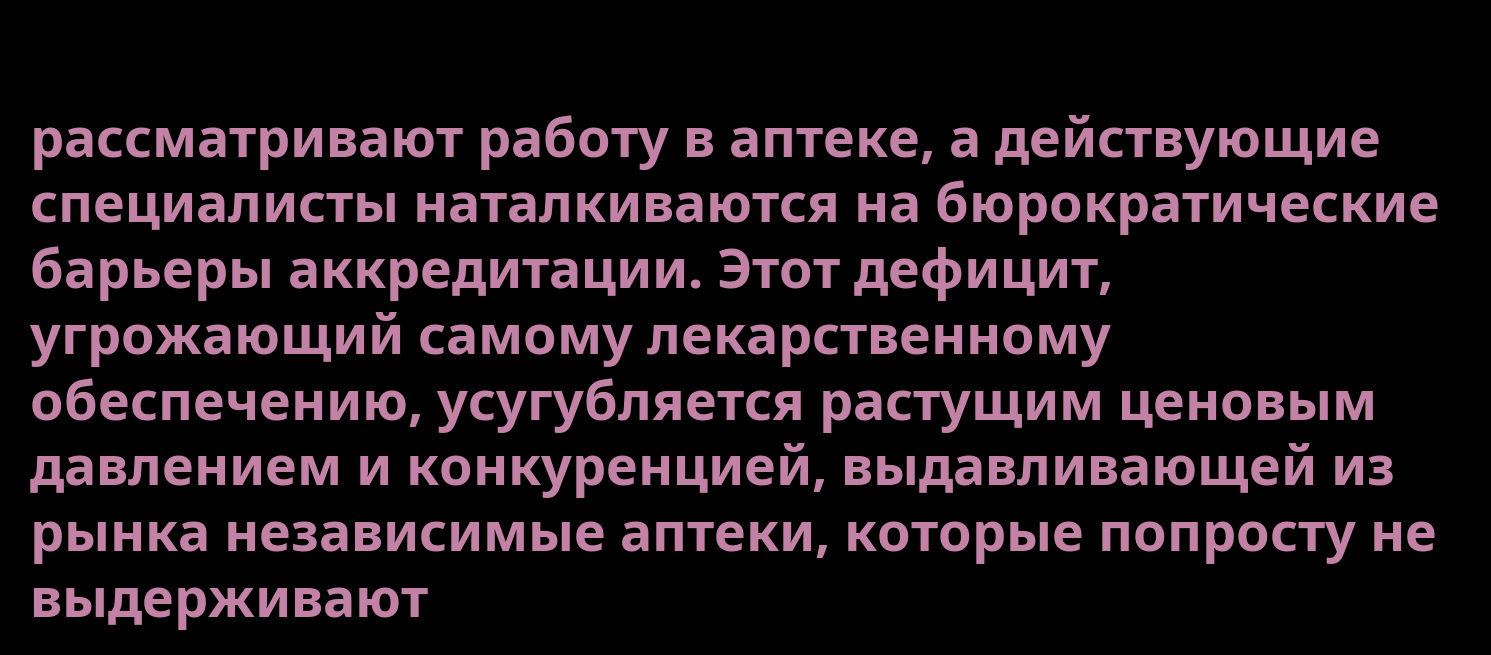рассматривают работу в аптеке, а действующие специалисты наталкиваются на бюрократические барьеры аккредитации. Этот дефицит, угрожающий самому лекарственному обеспечению, усугубляется растущим ценовым давлением и конкуренцией, выдавливающей из рынка независимые аптеки, которые попросту не выдерживают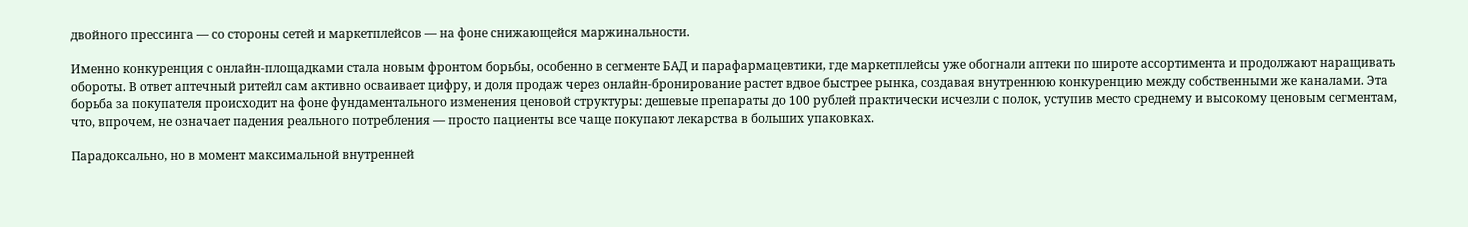двойного прессинга — со стороны сетей и маркетплейсов — на фоне снижающейся маржинальности.

Именно конкуренция с онлайн-площадками стала новым фронтом борьбы, особенно в сегменте БАД и парафармацевтики, где маркетплейсы уже обогнали аптеки по широте ассортимента и продолжают наращивать обороты. В ответ аптечный ритейл сам активно осваивает цифру, и доля продаж через онлайн-бронирование растет вдвое быстрее рынка, создавая внутреннюю конкуренцию между собственными же каналами. Эта борьба за покупателя происходит на фоне фундаментального изменения ценовой структуры: дешевые препараты до 100 рублей практически исчезли с полок, уступив место среднему и высокому ценовым сегментам, что, впрочем, не означает падения реального потребления — просто пациенты все чаще покупают лекарства в больших упаковках.

Парадоксально, но в момент максимальной внутренней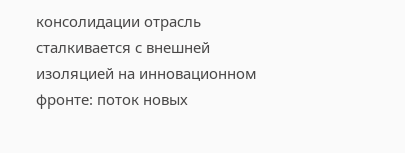консолидации отрасль сталкивается с внешней изоляцией на инновационном фронте: поток новых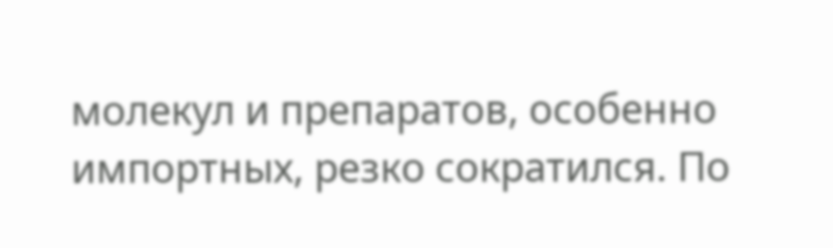молекул и препаратов, особенно импортных, резко сократился. По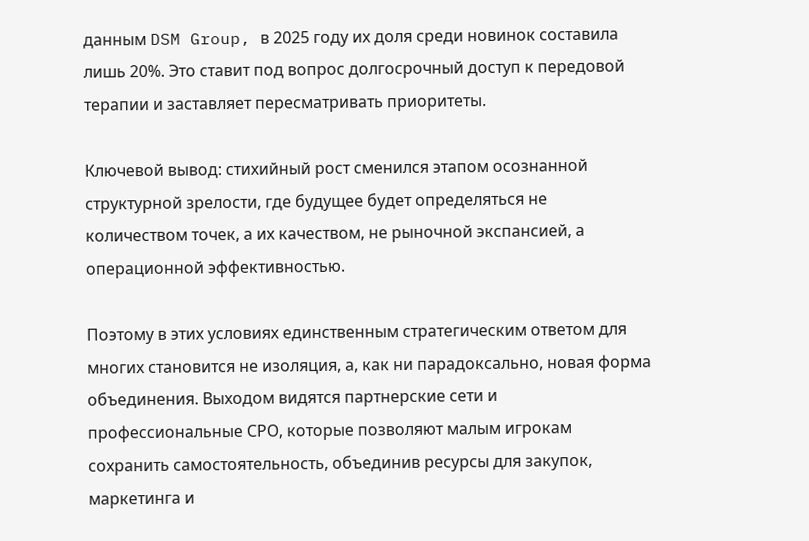данным DSM Group, в 2025 году их доля среди новинок составила лишь 20%. Это ставит под вопрос долгосрочный доступ к передовой терапии и заставляет пересматривать приоритеты.

Ключевой вывод: стихийный рост сменился этапом осознанной структурной зрелости, где будущее будет определяться не количеством точек, а их качеством, не рыночной экспансией, а операционной эффективностью.

Поэтому в этих условиях единственным стратегическим ответом для многих становится не изоляция, а, как ни парадоксально, новая форма объединения. Выходом видятся партнерские сети и профессиональные СРО, которые позволяют малым игрокам сохранить самостоятельность, объединив ресурсы для закупок, маркетинга и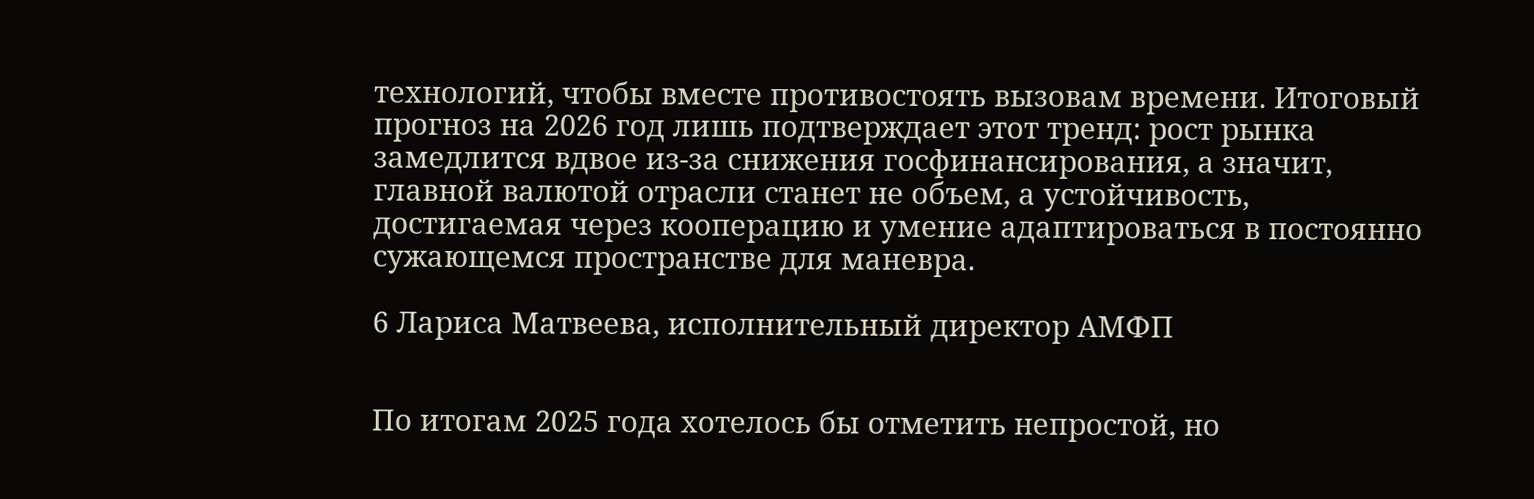технологий, чтобы вместе противостоять вызовам времени. Итоговый прогноз на 2026 год лишь подтверждает этот тренд: рост рынка замедлится вдвое из-за снижения госфинансирования, а значит, главной валютой отрасли станет не объем, а устойчивость, достигаемая через кооперацию и умение адаптироваться в постоянно сужающемся пространстве для маневра.

6 Лариса Матвеева, исполнительный директор АМФП


По итогам 2025 года хотелось бы отметить непростой, но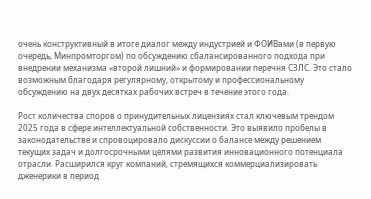очень конструктивный в итоге диалог между индустрией и ФОИВами (в первую очередь, Минпромторгом) по обсуждению сбалансированного подхода при внедрении механизма «второй лишний» и формировании перечня СЗЛС. Это стало возможным благодаря регулярному, открытому и профессиональному обсуждению на двух десятках рабочих встреч в течение этого года.

Рост количества споров о принудительных лицензиях стал ключевым трендом 2025 года в сфере интеллектуальной собственности. Это выявило пробелы в законодательстве и спровоцировало дискуссии о балансе между решением текущих задач и долгосрочными целями развития инновационного потенциала отрасли. Расширился круг компаний, стремящихся коммерциализировать дженерики в период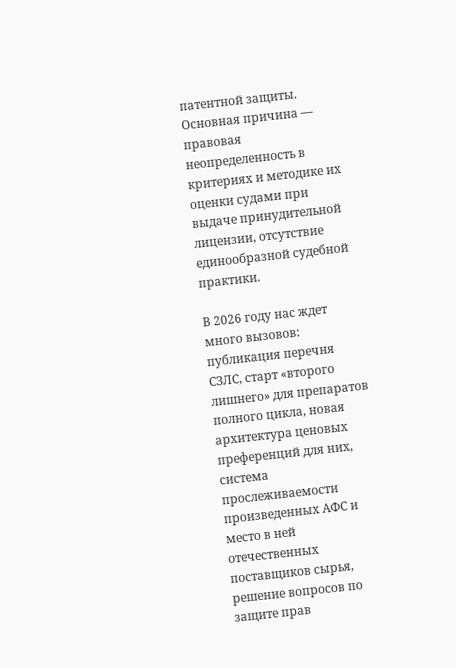патентной защиты. Основная причина — правовая неопределенность в критериях и методике их оценки судами при выдаче принудительной лицензии, отсутствие единообразной судебной практики.

В 2026 году нас ждет много вызовов: публикация перечня СЗЛС, старт «второго лишнего» для препаратов полного цикла, новая архитектура ценовых преференций для них, система прослеживаемости произведенных АФС и место в ней отечественных поставщиков сырья, решение вопросов по защите прав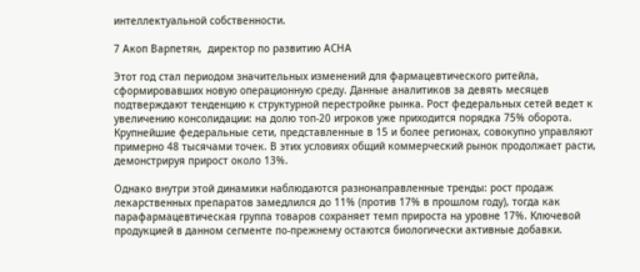интеллектуальной собственности.

7 Акоп Варпетян,  директор по развитию АСНА

Этот год стал периодом значительных изменений для фармацевтического ритейла, сформировавших новую операционную среду. Данные аналитиков за девять месяцев подтверждают тенденцию к структурной перестройке рынка. Рост федеральных сетей ведет к увеличению консолидации: на долю топ-20 игроков уже приходится порядка 75% оборота. Крупнейшие федеральные сети, представленные в 15 и более регионах, совокупно управляют примерно 48 тысячами точек. В этих условиях общий коммерческий рынок продолжает расти, демонстрируя прирост около 13%.

Однако внутри этой динамики наблюдаются разнонаправленные тренды: рост продаж лекарственных препаратов замедлился до 11% (против 17% в прошлом году), тогда как парафармацевтическая группа товаров сохраняет темп прироста на уровне 17%. Ключевой продукцией в данном сегменте по-прежнему остаются биологически активные добавки.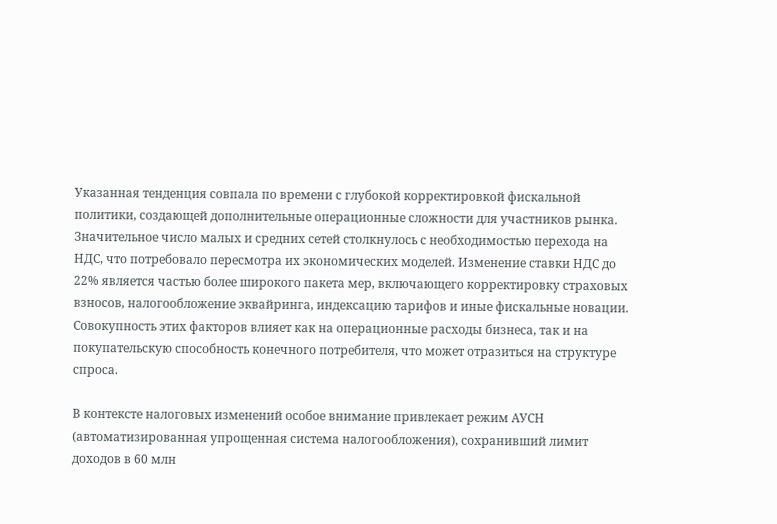Указанная тенденция совпала по времени с глубокой корректировкой фискальной политики, создающей дополнительные операционные сложности для участников рынка. Значительное число малых и средних сетей столкнулось с необходимостью перехода на НДС, что потребовало пересмотра их экономических моделей. Изменение ставки НДС до 22% является частью более широкого пакета мер, включающего корректировку страховых взносов, налогообложение эквайринга, индексацию тарифов и иные фискальные новации. Совокупность этих факторов влияет как на операционные расходы бизнеса, так и на покупательскую способность конечного потребителя, что может отразиться на структуре спроса.

В контексте налоговых изменений особое внимание привлекает режим АУСН (автоматизированная упрощенная система налогообложения), сохранивший лимит доходов в 60 млн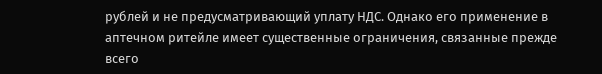рублей и не предусматривающий уплату НДС. Однако его применение в аптечном ритейле имеет существенные ограничения, связанные прежде всего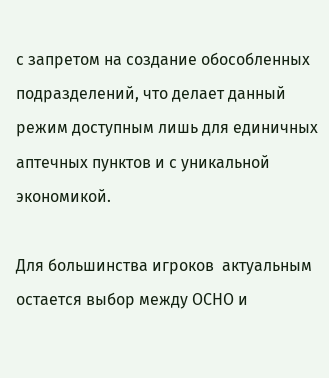с запретом на создание обособленных подразделений, что делает данный режим доступным лишь для единичных аптечных пунктов и с уникальной экономикой.

Для большинства игроков  актуальным остается выбор между ОСНО и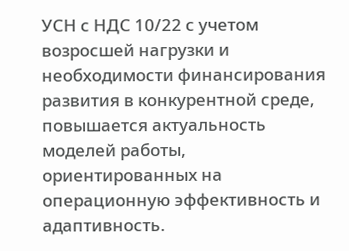УСН с НДС 10/22 с учетом возросшей нагрузки и необходимости финансирования развития в конкурентной среде, повышается актуальность моделей работы, ориентированных на операционную эффективность и адаптивность.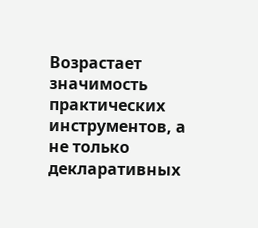Возрастает значимость практических инструментов, а не только декларативных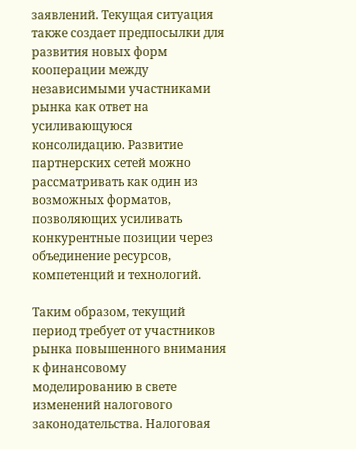заявлений. Текущая ситуация также создает предпосылки для развития новых форм кооперации между независимыми участниками рынка как ответ на усиливающуюся консолидацию. Развитие партнерских сетей можно рассматривать как один из возможных форматов, позволяющих усиливать конкурентные позиции через объединение ресурсов, компетенций и технологий.

Таким образом, текущий период требует от участников рынка повышенного внимания к финансовому моделированию в свете изменений налогового законодательства. Налоговая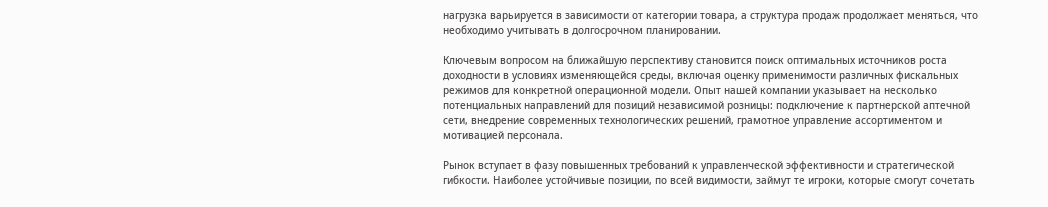нагрузка варьируется в зависимости от категории товара, а структура продаж продолжает меняться, что необходимо учитывать в долгосрочном планировании.

Ключевым вопросом на ближайшую перспективу становится поиск оптимальных источников роста доходности в условиях изменяющейся среды, включая оценку применимости различных фискальных режимов для конкретной операционной модели. Опыт нашей компании указывает на несколько потенциальных направлений для позиций независимой розницы: подключение к партнерской аптечной сети, внедрение современных технологических решений, грамотное управление ассортиментом и мотивацией персонала.

Рынок вступает в фазу повышенных требований к управленческой эффективности и стратегической гибкости. Наиболее устойчивые позиции, по всей видимости, займут те игроки, которые смогут сочетать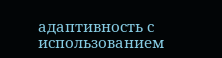адаптивность с использованием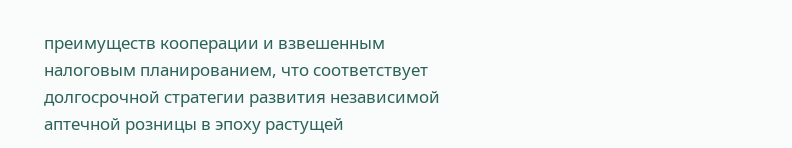преимуществ кооперации и взвешенным налоговым планированием, что соответствует долгосрочной стратегии развития независимой аптечной розницы в эпоху растущей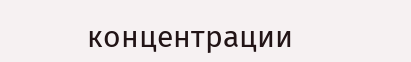концентрации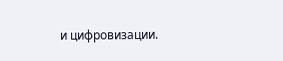и цифровизации.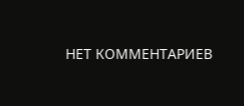НЕТ КОММЕНТАРИЕВ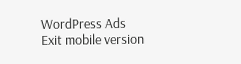WordPress Ads
Exit mobile version